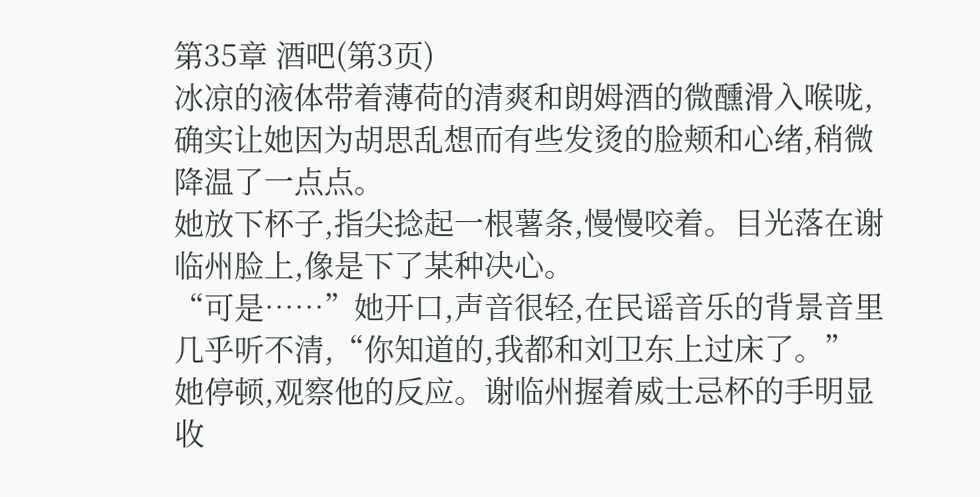第35章 酒吧(第3页)
冰凉的液体带着薄荷的清爽和朗姆酒的微醺滑入喉咙,确实让她因为胡思乱想而有些发烫的脸颊和心绪,稍微降温了一点点。
她放下杯子,指尖捻起一根薯条,慢慢咬着。目光落在谢临州脸上,像是下了某种决心。
“可是……”她开口,声音很轻,在民谣音乐的背景音里几乎听不清,“你知道的,我都和刘卫东上过床了。”
她停顿,观察他的反应。谢临州握着威士忌杯的手明显收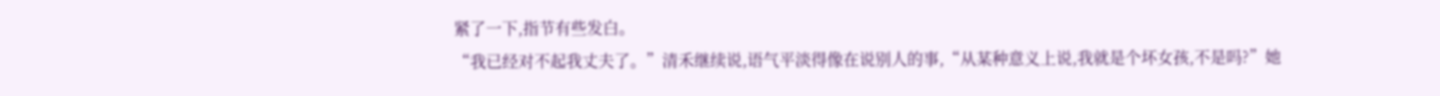紧了一下,指节有些发白。
“我已经对不起我丈夫了。”清禾继续说,语气平淡得像在说别人的事,“从某种意义上说,我就是个坏女孩,不是吗?”她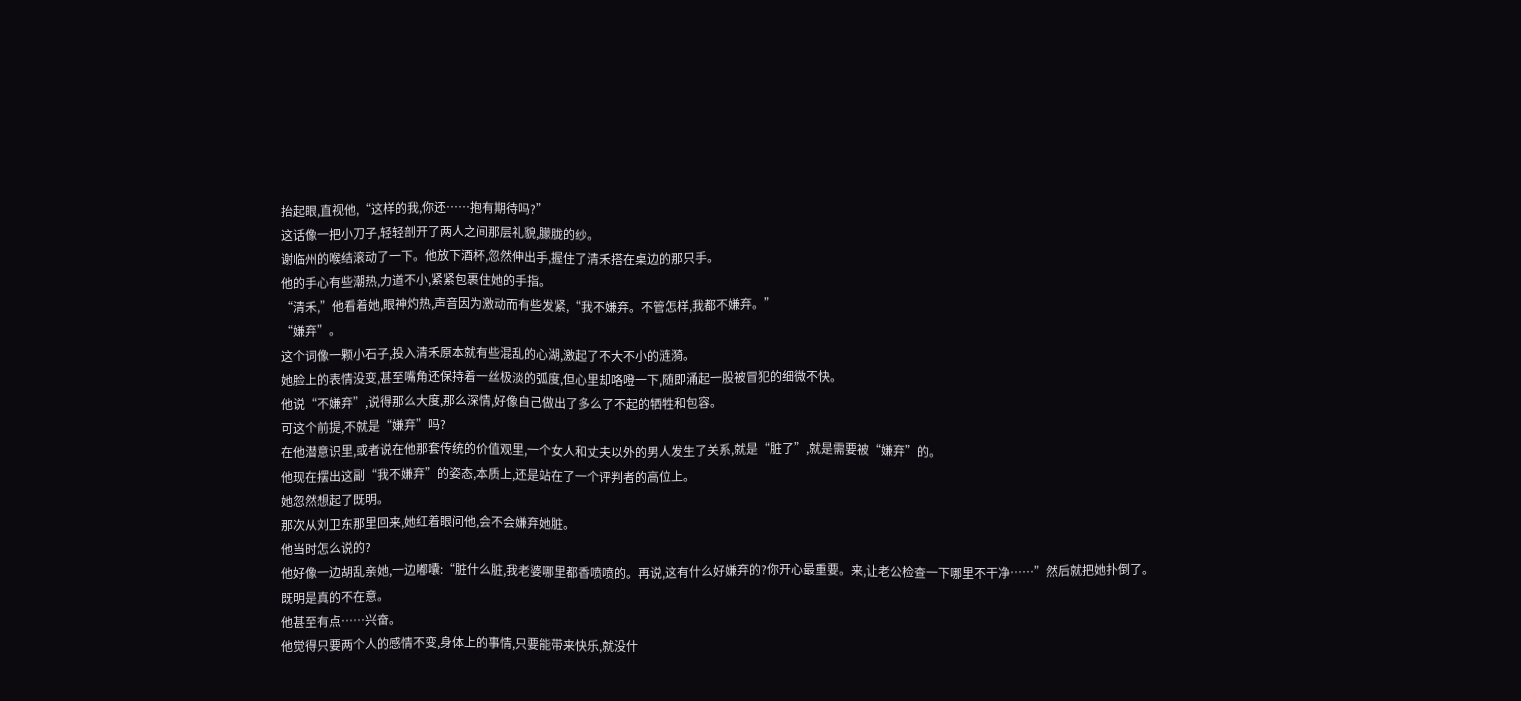抬起眼,直视他,“这样的我,你还……抱有期待吗?”
这话像一把小刀子,轻轻剖开了两人之间那层礼貌,朦胧的纱。
谢临州的喉结滚动了一下。他放下酒杯,忽然伸出手,握住了清禾搭在桌边的那只手。
他的手心有些潮热,力道不小,紧紧包裹住她的手指。
“清禾,”他看着她,眼神灼热,声音因为激动而有些发紧,“我不嫌弃。不管怎样,我都不嫌弃。”
“嫌弃”。
这个词像一颗小石子,投入清禾原本就有些混乱的心湖,激起了不大不小的涟漪。
她脸上的表情没变,甚至嘴角还保持着一丝极淡的弧度,但心里却咯噔一下,随即涌起一股被冒犯的细微不快。
他说“不嫌弃”,说得那么大度,那么深情,好像自己做出了多么了不起的牺牲和包容。
可这个前提,不就是“嫌弃”吗?
在他潜意识里,或者说在他那套传统的价值观里,一个女人和丈夫以外的男人发生了关系,就是“脏了”,就是需要被“嫌弃”的。
他现在摆出这副“我不嫌弃”的姿态,本质上,还是站在了一个评判者的高位上。
她忽然想起了既明。
那次从刘卫东那里回来,她红着眼问他,会不会嫌弃她脏。
他当时怎么说的?
他好像一边胡乱亲她,一边嘟囔:“脏什么脏,我老婆哪里都香喷喷的。再说,这有什么好嫌弃的?你开心最重要。来,让老公检查一下哪里不干净……”然后就把她扑倒了。
既明是真的不在意。
他甚至有点……兴奋。
他觉得只要两个人的感情不变,身体上的事情,只要能带来快乐,就没什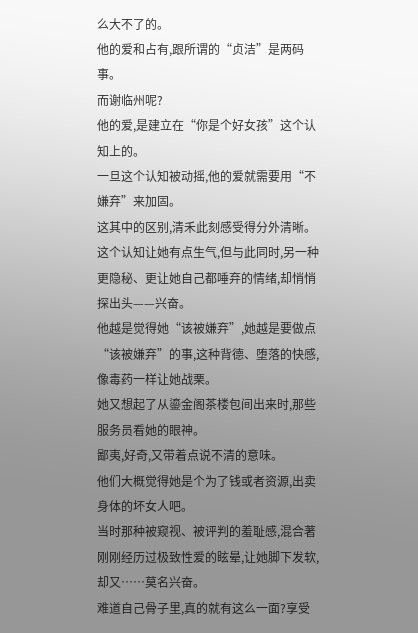么大不了的。
他的爱和占有,跟所谓的“贞洁”是两码事。
而谢临州呢?
他的爱,是建立在“你是个好女孩”这个认知上的。
一旦这个认知被动摇,他的爱就需要用“不嫌弃”来加固。
这其中的区别,清禾此刻感受得分外清晰。
这个认知让她有点生气,但与此同时,另一种更隐秘、更让她自己都唾弃的情绪,却悄悄探出头——兴奋。
他越是觉得她“该被嫌弃”,她越是要做点“该被嫌弃”的事,这种背德、堕落的快感,像毒药一样让她战栗。
她又想起了从鎏金阁茶楼包间出来时,那些服务员看她的眼神。
鄙夷,好奇,又带着点说不清的意味。
他们大概觉得她是个为了钱或者资源,出卖身体的坏女人吧。
当时那种被窥视、被评判的羞耻感,混合著刚刚经历过极致性爱的眩晕,让她脚下发软,却又……莫名兴奋。
难道自己骨子里,真的就有这么一面?享受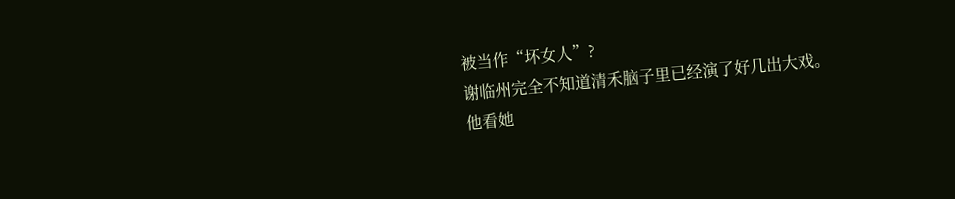被当作“坏女人”?
谢临州完全不知道清禾脑子里已经演了好几出大戏。
他看她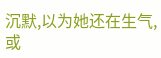沉默,以为她还在生气,或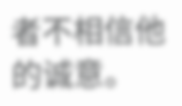者不相信他的诚意。